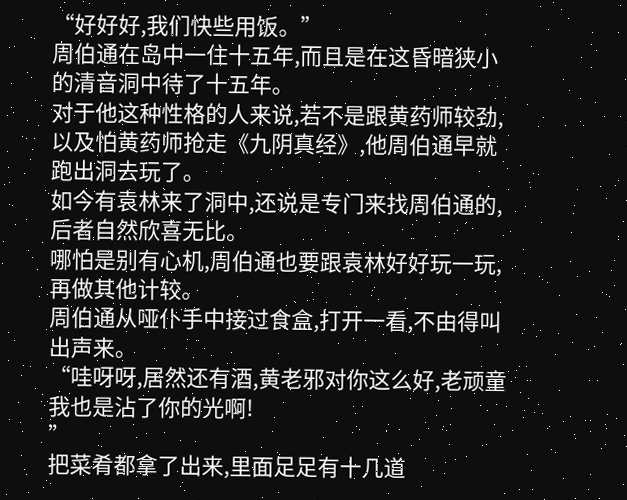“好好好,我们快些用饭。”
周伯通在岛中一住十五年,而且是在这昏暗狭小的清音洞中待了十五年。
对于他这种性格的人来说,若不是跟黄药师较劲,以及怕黄药师抢走《九阴真经》,他周伯通早就跑出洞去玩了。
如今有袁林来了洞中,还说是专门来找周伯通的,后者自然欣喜无比。
哪怕是别有心机,周伯通也要跟袁林好好玩一玩,再做其他计较。
周伯通从哑仆手中接过食盒,打开一看,不由得叫出声来。
“哇呀呀,居然还有酒,黄老邪对你这么好,老顽童我也是沾了你的光啊!
”
把菜肴都拿了出来,里面足足有十几道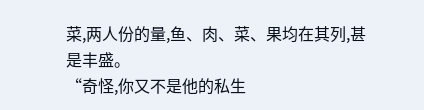菜,两人份的量,鱼、肉、菜、果均在其列,甚是丰盛。
“奇怪,你又不是他的私生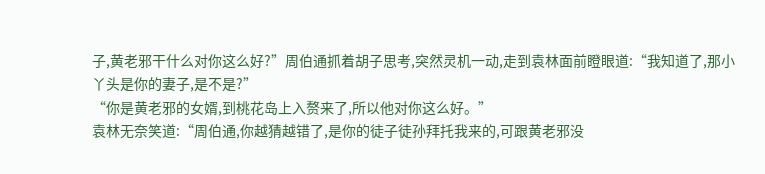子,黄老邪干什么对你这么好?”周伯通抓着胡子思考,突然灵机一动,走到袁林面前瞪眼道:“我知道了,那小丫头是你的妻子,是不是?”
“你是黄老邪的女婿,到桃花岛上入赘来了,所以他对你这么好。”
袁林无奈笑道:“周伯通,你越猜越错了,是你的徒子徒孙拜托我来的,可跟黄老邪没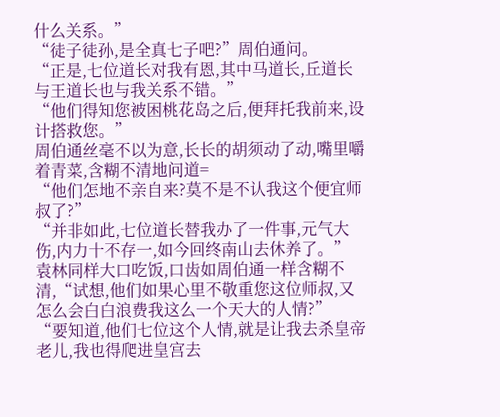什么关系。”
“徒子徒孙,是全真七子吧?”周伯通问。
“正是,七位道长对我有恩,其中马道长,丘道长与王道长也与我关系不错。”
“他们得知您被困桃花岛之后,便拜托我前来,设计搭救您。”
周伯通丝毫不以为意,长长的胡须动了动,嘴里嚼着青菜,含糊不清地问道=
“他们怎地不亲自来?莫不是不认我这个便宜师叔了?”
“并非如此,七位道长替我办了一件事,元气大伤,内力十不存一,如今回终南山去休养了。”
袁林同样大口吃饭,口齿如周伯通一样含糊不清,“试想,他们如果心里不敬重您这位师叔,又怎么会白白浪费我这么一个天大的人情?”
“要知道,他们七位这个人情,就是让我去杀皇帝老儿,我也得爬进皇宫去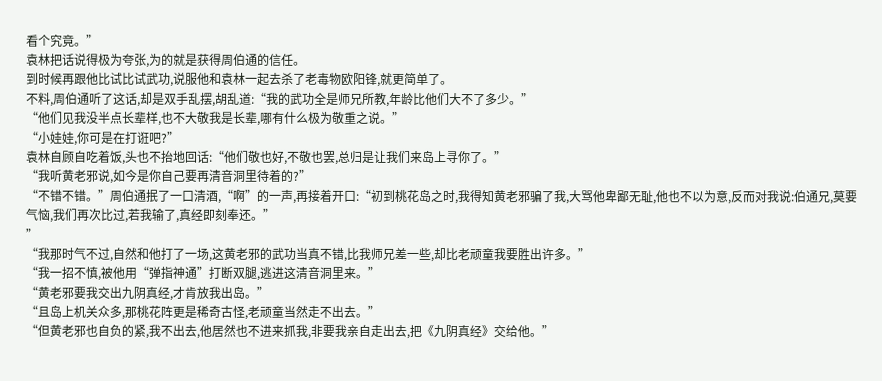看个究竟。”
袁林把话说得极为夸张,为的就是获得周伯通的信任。
到时候再跟他比试比试武功,说服他和袁林一起去杀了老毒物欧阳锋,就更简单了。
不料,周伯通听了这话,却是双手乱摆,胡乱道:“我的武功全是师兄所教,年龄比他们大不了多少。”
“他们见我没半点长辈样,也不大敬我是长辈,哪有什么极为敬重之说。”
“小娃娃,你可是在打诳吧?”
袁林自顾自吃着饭,头也不抬地回话:“他们敬也好,不敬也罢,总归是让我们来岛上寻你了。”
“我听黄老邪说,如今是你自己要再清音洞里待着的?”
“不错不错。”周伯通抿了一口清酒,“啊”的一声,再接着开口:“初到桃花岛之时,我得知黄老邪骗了我,大骂他卑鄙无耻,他也不以为意,反而对我说:伯通兄,莫要气恼,我们再次比过,若我输了,真经即刻奉还。”
”
“我那时气不过,自然和他打了一场,这黄老邪的武功当真不错,比我师兄差一些,却比老顽童我要胜出许多。”
“我一招不慎,被他用“弹指神通”打断双腿,逃进这清音洞里来。”
“黄老邪要我交出九阴真经,才肯放我出岛。”
“且岛上机关众多,那桃花阵更是稀奇古怪,老顽童当然走不出去。”
“但黄老邪也自负的紧,我不出去,他居然也不进来抓我,非要我亲自走出去,把《九阴真经》交给他。”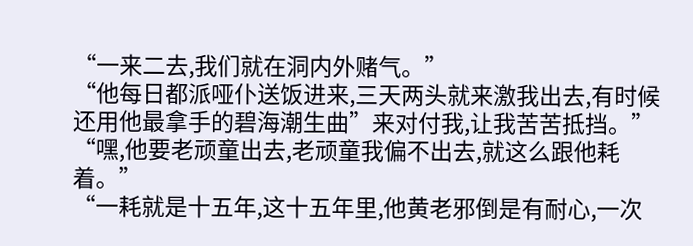“一来二去,我们就在洞内外赌气。”
“他每日都派哑仆送饭进来,三天两头就来激我出去,有时候还用他最拿手的碧海潮生曲”来对付我,让我苦苦抵挡。”
“嘿,他要老顽童出去,老顽童我偏不出去,就这么跟他耗着。”
“一耗就是十五年,这十五年里,他黄老邪倒是有耐心,一次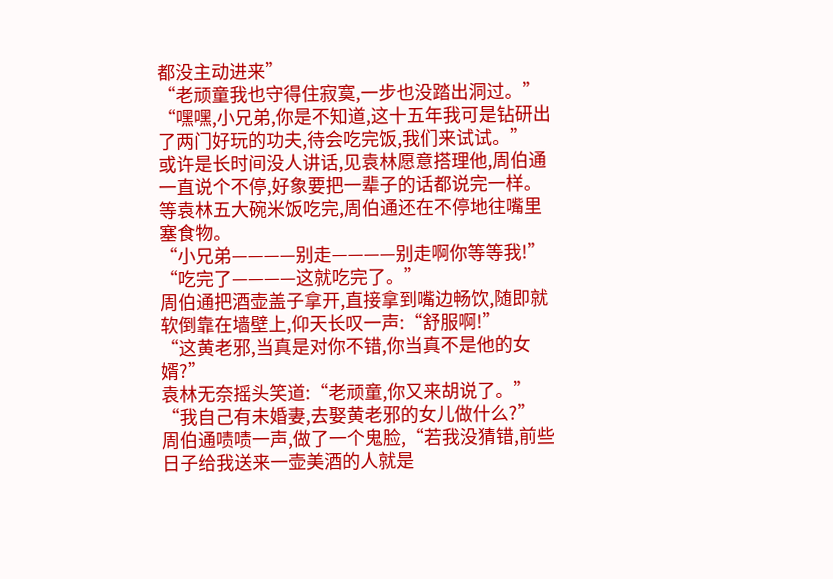都没主动进来”
“老顽童我也守得住寂寞,一步也没踏出洞过。”
“嘿嘿,小兄弟,你是不知道,这十五年我可是钻研出了两门好玩的功夫,待会吃完饭,我们来试试。”
或许是长时间没人讲话,见袁林愿意搭理他,周伯通一直说个不停,好象要把一辈子的话都说完一样。
等袁林五大碗米饭吃完,周伯通还在不停地往嘴里塞食物。
“小兄弟————别走————别走啊你等等我!”
“吃完了————这就吃完了。”
周伯通把酒壶盖子拿开,直接拿到嘴边畅饮,随即就软倒靠在墙壁上,仰天长叹一声:“舒服啊!”
“这黄老邪,当真是对你不错,你当真不是他的女婿?”
袁林无奈摇头笑道:“老顽童,你又来胡说了。”
“我自己有未婚妻,去娶黄老邪的女儿做什么?”
周伯通啧啧一声,做了一个鬼脸,“若我没猜错,前些日子给我送来一壶美酒的人就是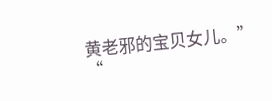黄老邪的宝贝女儿。”
“